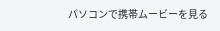パソコンで携帯ムービーを見る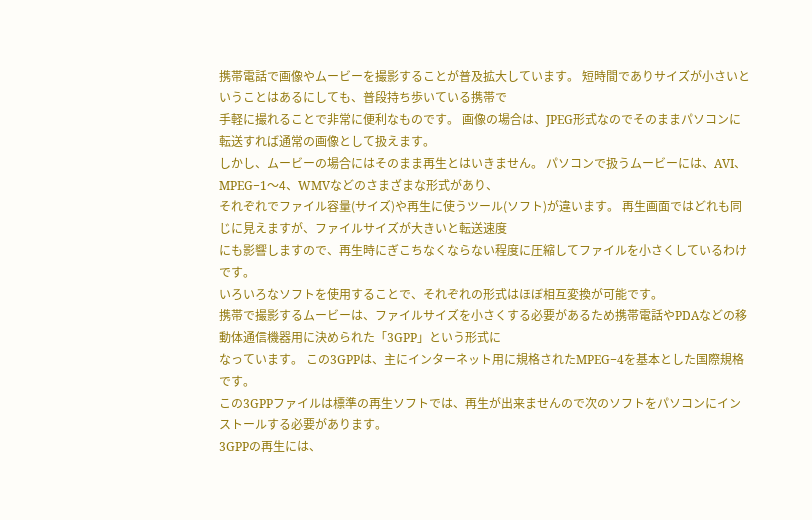携帯電話で画像やムービーを撮影することが普及拡大しています。 短時間でありサイズが小さいということはあるにしても、普段持ち歩いている携帯で
手軽に撮れることで非常に便利なものです。 画像の場合は、JPEG形式なのでそのままパソコンに転送すれば通常の画像として扱えます。
しかし、ムービーの場合にはそのまま再生とはいきません。 パソコンで扱うムービーには、AVI、MPEG−1〜4、WMVなどのさまざまな形式があり、
それぞれでファイル容量(サイズ)や再生に使うツール(ソフト)が違います。 再生画面ではどれも同じに見えますが、ファイルサイズが大きいと転送速度
にも影響しますので、再生時にぎこちなくならない程度に圧縮してファイルを小さくしているわけです。
いろいろなソフトを使用することで、それぞれの形式はほぼ相互変換が可能です。
携帯で撮影するムービーは、ファイルサイズを小さくする必要があるため携帯電話やPDAなどの移動体通信機器用に決められた「3GPP」という形式に
なっています。 この3GPPは、主にインターネット用に規格されたMPEG−4を基本とした国際規格です。
この3GPPファイルは標準の再生ソフトでは、再生が出来ませんので次のソフトをパソコンにインストールする必要があります。
3GPPの再生には、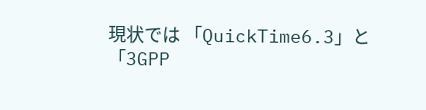現状では 「QuickTime6.3」と「3GPP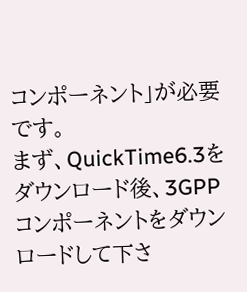コンポーネント」が必要です。
まず、QuickTime6.3をダウンロード後、3GPPコンポーネントをダウンロードして下さ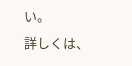い。
詳しくは、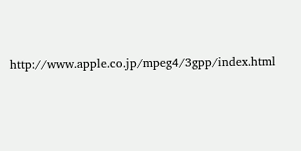http://www.apple.co.jp/mpeg4/3gpp/index.html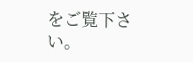をご覧下さい。